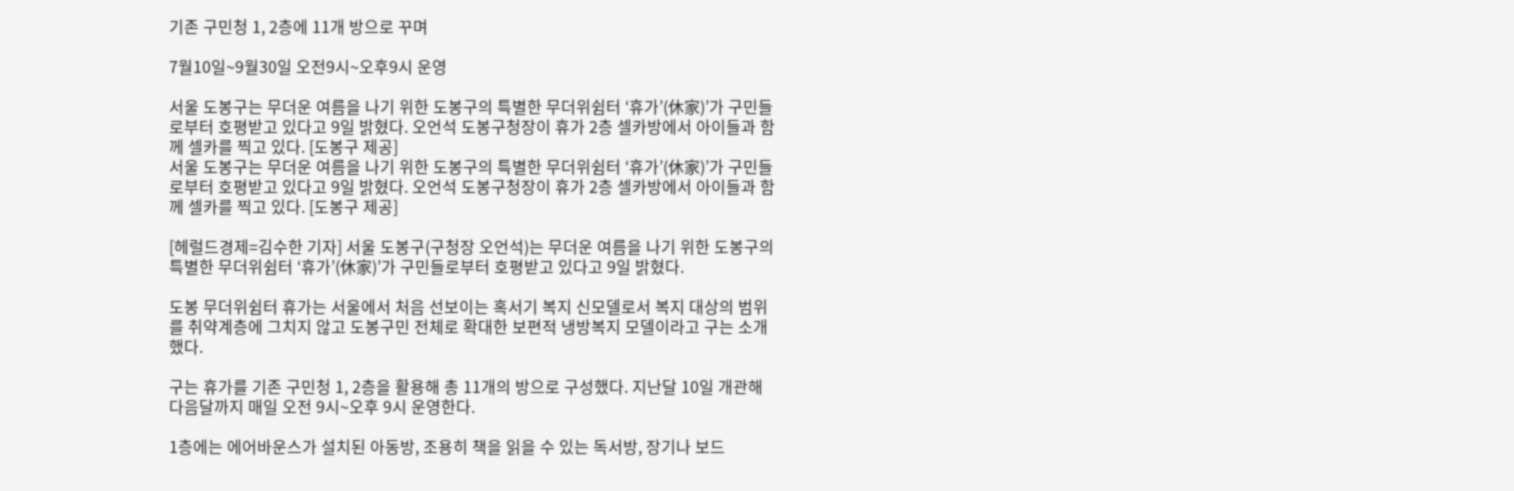기존 구민청 1, 2층에 11개 방으로 꾸며

7월10일~9월30일 오전9시~오후9시 운영

서울 도봉구는 무더운 여름을 나기 위한 도봉구의 특별한 무더위쉼터 ‘휴가’(休家)’가 구민들로부터 호평받고 있다고 9일 밝혔다. 오언석 도봉구청장이 휴가 2층 셀카방에서 아이들과 함께 셀카를 찍고 있다. [도봉구 제공]
서울 도봉구는 무더운 여름을 나기 위한 도봉구의 특별한 무더위쉼터 ‘휴가’(休家)’가 구민들로부터 호평받고 있다고 9일 밝혔다. 오언석 도봉구청장이 휴가 2층 셀카방에서 아이들과 함께 셀카를 찍고 있다. [도봉구 제공]

[헤럴드경제=김수한 기자] 서울 도봉구(구청장 오언석)는 무더운 여름을 나기 위한 도봉구의 특별한 무더위쉼터 ‘휴가’(休家)’가 구민들로부터 호평받고 있다고 9일 밝혔다.

도봉 무더위쉼터 휴가는 서울에서 처음 선보이는 혹서기 복지 신모델로서 복지 대상의 범위를 취약계층에 그치지 않고 도봉구민 전체로 확대한 보편적 냉방복지 모델이라고 구는 소개했다.

구는 휴가를 기존 구민청 1, 2층을 활용해 총 11개의 방으로 구성했다. 지난달 10일 개관해 다음달까지 매일 오전 9시~오후 9시 운영한다.

1층에는 에어바운스가 설치된 아동방, 조용히 책을 읽을 수 있는 독서방, 장기나 보드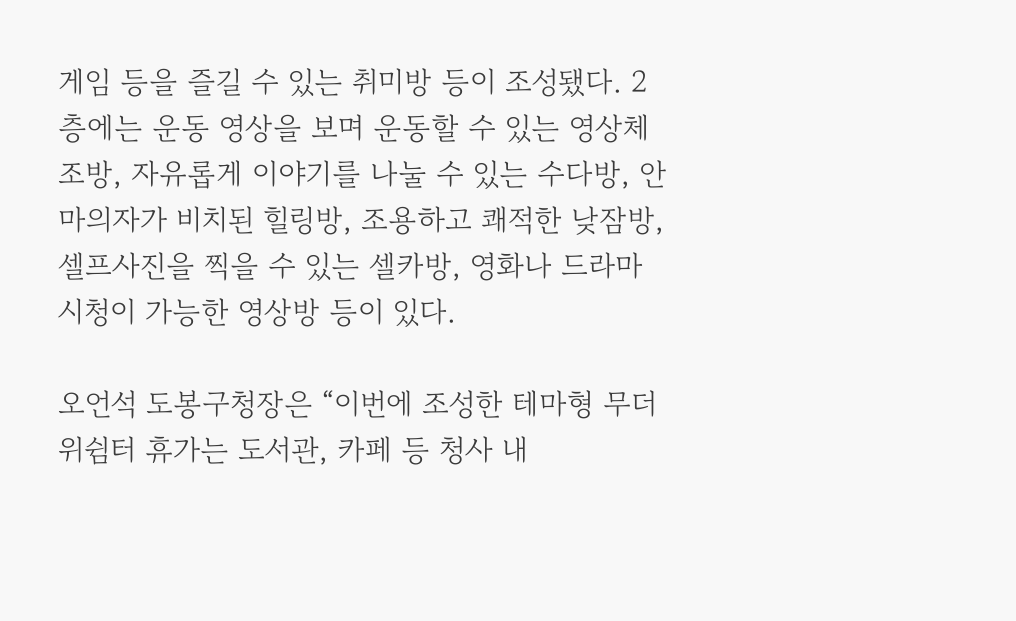게임 등을 즐길 수 있는 취미방 등이 조성됐다. 2층에는 운동 영상을 보며 운동할 수 있는 영상체조방, 자유롭게 이야기를 나눌 수 있는 수다방, 안마의자가 비치된 힐링방, 조용하고 쾌적한 낮잠방, 셀프사진을 찍을 수 있는 셀카방, 영화나 드라마 시청이 가능한 영상방 등이 있다.

오언석 도봉구청장은 “이번에 조성한 테마형 무더위쉼터 휴가는 도서관, 카페 등 청사 내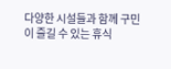다양한 시설들과 함께 구민이 즐길 수 있는 휴식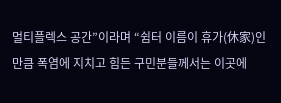멀티플렉스 공간”이라며 “쉼터 이름이 휴가(休家)인 만큼 폭염에 지치고 힘든 구민분들께서는 이곳에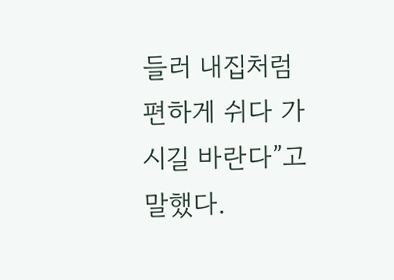들러 내집처럼 편하게 쉬다 가시길 바란다”고 말했다.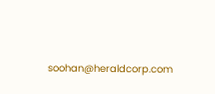soohan@heraldcorp.com